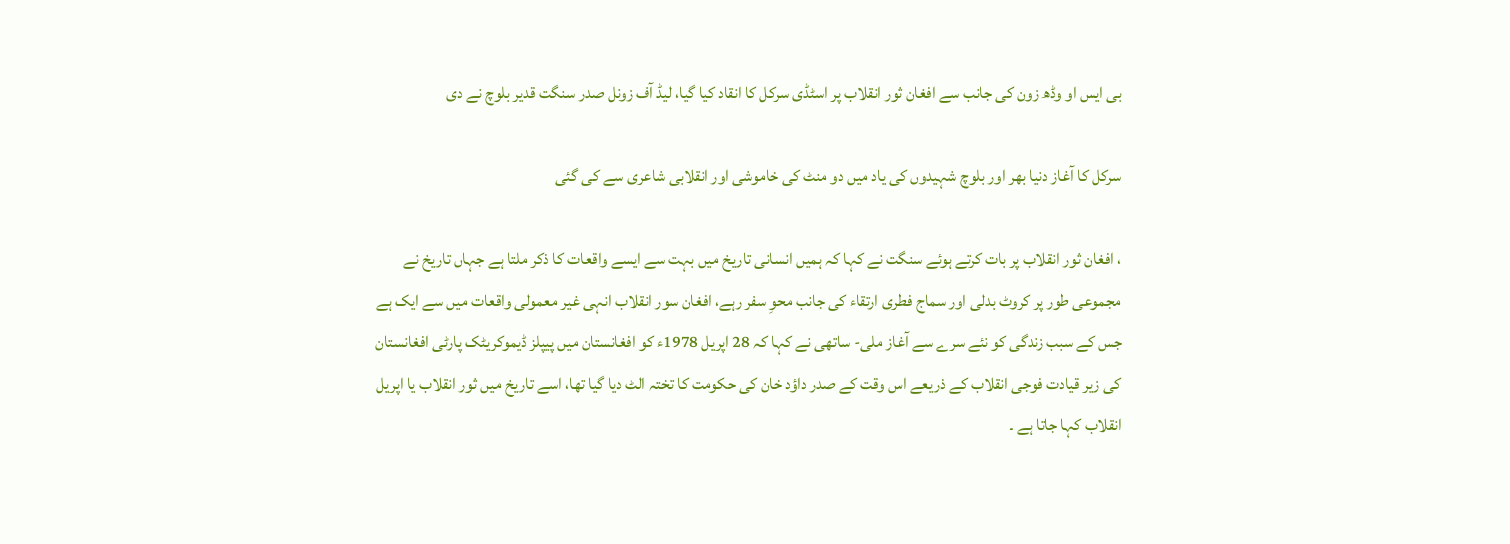بی ایس او وڈھ زون کی جانب سے افغان ثور انقلاب پر اسٹڈی سرکل کا انقاد کیا گیا، لیڈ آف زونل صدر سنگت قدیر بلوچ نے دی

سرکل کا آغاز دنیا بھر اور بلوچ شہیدوں کی یاد میں دو منٹ کی خاموشی اور انقلابی شاعری سے کی گئی

، افغان ثور انقلاب پر بات کرتے ہوئے سنگت نے کہا کہ ہمیں انسانی تاریخ میں بہت سے ایسے واقعات کا ذکر ملتا ہے جہاں تاریخ نے مجموعی طور پر کروٹ بدلی اور سماج فطری ارتقاء کی جانب محوِ سفر رہے، افغان سور انقلاب انہی غیر معمولی واقعات میں سے ایک ہے جس کے سبب زندگی کو نئے سرے سے آغاز ملی- ساتھی نے کہا کہ 28 اپریل 1978ء کو افغانستان میں پیپلز ڈیموکریٹک پارٹی افغانستان کی زیر قیادت فوجی انقلاب کے ذریعے اس وقت کے صدر داؤد خان کی حکومت کا تختہ الٹ دیا گیا تھا، اسے تاریخ میں ثور انقلاب یا اپریل انقلاب کہا جاتا ہے ۔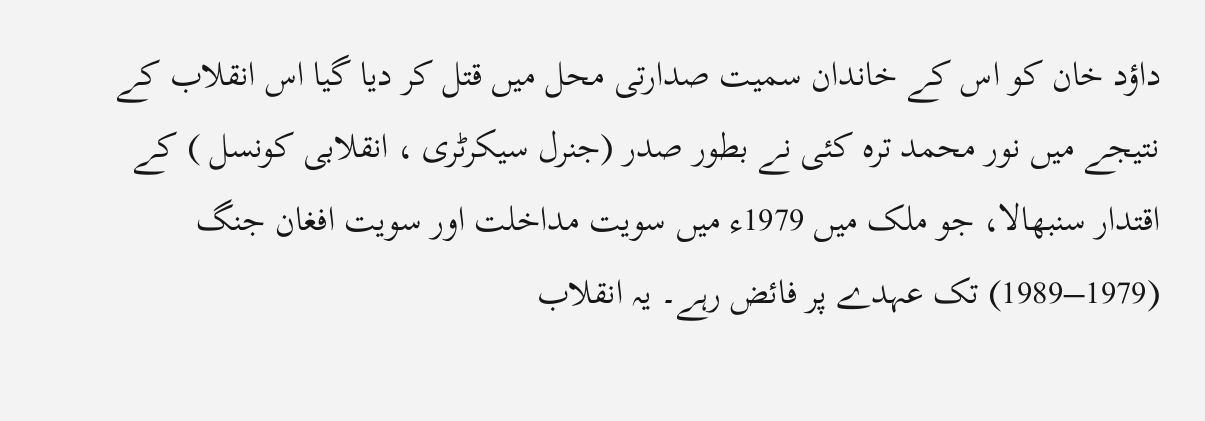داؤد خان کو اس کے خاندان سمیت صدارتی محل میں قتل کر دیا گیا اس انقلاب کے نتیجے میں نور محمد ترہ کئی نے بطور صدر (جنرل سیکرٹری ، انقلابی کونسل ) کے اقتدار سنبھالا، جو ملک میں 1979ء میں سویت مداخلت اور سویت افغان جنگ (1979–1989) تک عہدے پر فائض رہے۔ یہ انقلاب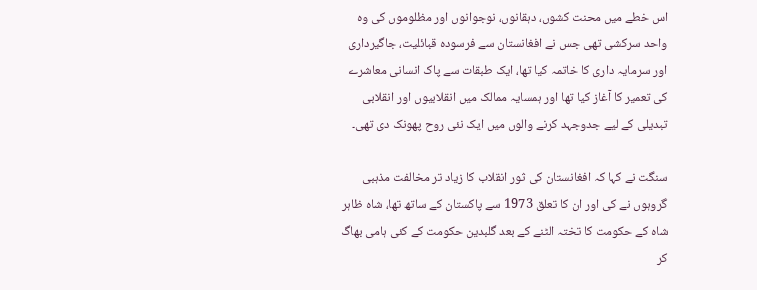اس خطے میں محنت کشوں، دہقانوں، نوجوانوں اور مظلوموں کی وہ واحد سرکشی تھی جس نے افغانستان سے فرسودہ قبائلیت، جاگیرداری اور سرمایہ داری کا خاتمہ کیا تھا، ایک طبقات سے پاک انسانی معاشرے کی تعمیر کا آغاز کیا تھا اور ہمسایہ ممالک میں انقلابیوں اور انقلابی تبدیلی کے لیے جدوجہد کرنے والوں میں ایک نئی روح پھونک دی تھی۔

سنگت نے کہا کہ افغانستان کی ثور انقلاب کا زیاد تر مخالفت مذہبی گروہوں نے کی اور ان کا تعلق 1973 سے پاکستان کے ساتھ تھا، شاه ظاہر شاہ کے حکومت کا تختہ الٹنے کے بعد گلبدین حکومت کے کئی ہامی بھاگ کر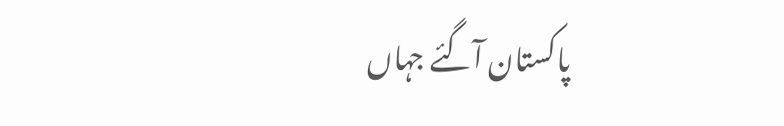پاکستان آگئے جہاں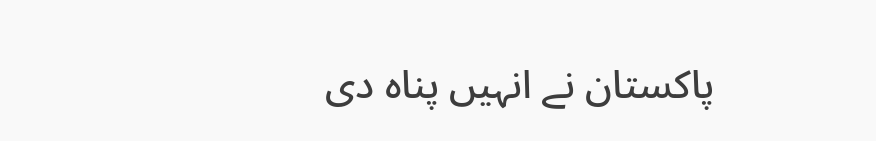پاکستان نے انہیں پناه دی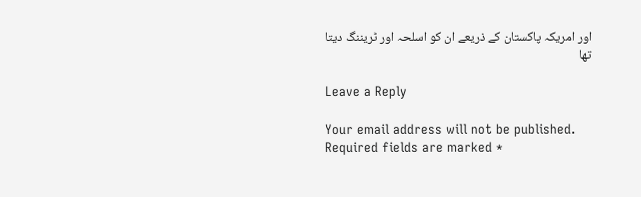اور امریکہ پاکستان کے ذریعے ان کو اسلحہ اور ٹریننگ دیتا تھا

Leave a Reply

Your email address will not be published. Required fields are marked *